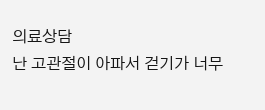의료상담
난 고관절이 아파서 걷기가 너무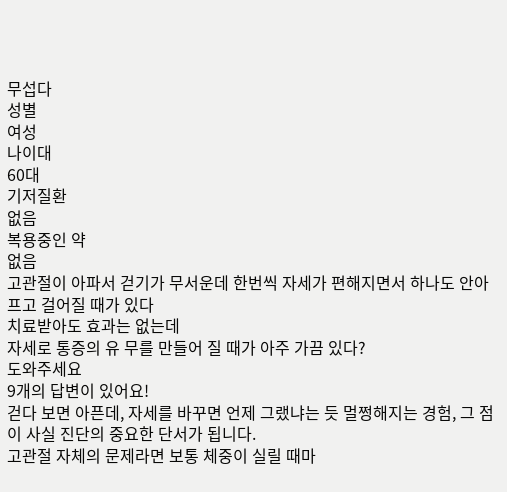무섭다
성별
여성
나이대
60대
기저질환
없음
복용중인 약
없음
고관절이 아파서 걷기가 무서운데 한번씩 자세가 편해지면서 하나도 안아프고 걸어질 때가 있다
치료받아도 효과는 없는데
자세로 통증의 유 무를 만들어 질 때가 아주 가끔 있다?
도와주세요
9개의 답변이 있어요!
걷다 보면 아픈데, 자세를 바꾸면 언제 그랬냐는 듯 멀쩡해지는 경험, 그 점이 사실 진단의 중요한 단서가 됩니다.
고관절 자체의 문제라면 보통 체중이 실릴 때마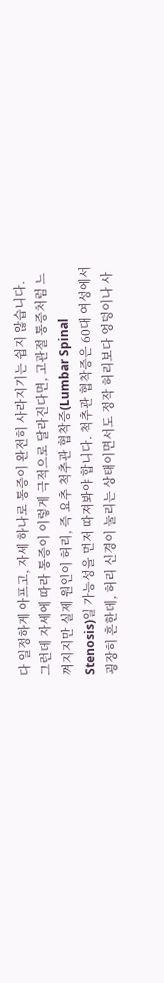다 일정하게 아프고, 자세 하나로 통증이 완전히 사라지기는 쉽지 않습니다. 그런데 자세에 따라 통증이 이렇게 극적으로 달라진다면, 고관절 통증처럼 느껴지지만 실제 원인이 허리, 즉 요추 척추관 협착증(Lumbar Spinal Stenosis)일 가능성을 먼저 따져봐야 합니다. 척추관 협착증은 60대 여성에서 굉장히 흔한데, 허리 신경이 눌리는 상태이면서도 정작 허리보다 엉덩이나 사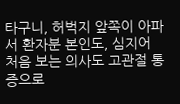타구니, 허벅지 앞쪽이 아파서 환자분 본인도, 심지어 처음 보는 의사도 고관절 통증으로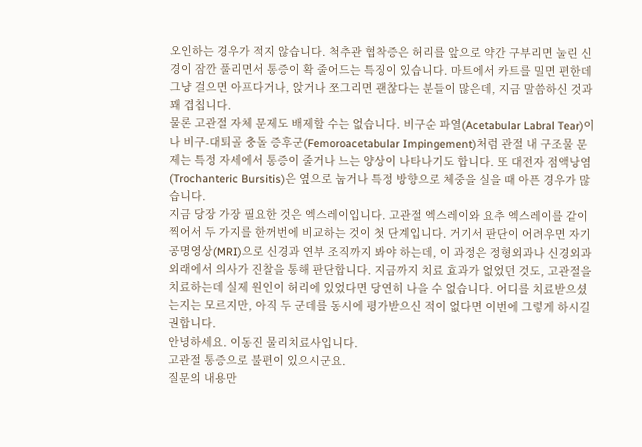오인하는 경우가 적지 않습니다. 척추관 협착증은 허리를 앞으로 약간 구부리면 눌린 신경이 잠깐 풀리면서 통증이 확 줄어드는 특징이 있습니다. 마트에서 카트를 밀면 편한데 그냥 걸으면 아프다거나, 앉거나 쪼그리면 괜찮다는 분들이 많은데, 지금 말씀하신 것과 꽤 겹칩니다.
물론 고관절 자체 문제도 배제할 수는 없습니다. 비구순 파열(Acetabular Labral Tear)이나 비구-대퇴골 충돌 증후군(Femoroacetabular Impingement)처럼 관절 내 구조물 문제는 특정 자세에서 통증이 줄거나 느는 양상이 나타나기도 합니다. 또 대전자 점액낭염(Trochanteric Bursitis)은 옆으로 눕거나 특정 방향으로 체중을 실을 때 아픈 경우가 많습니다.
지금 당장 가장 필요한 것은 엑스레이입니다. 고관절 엑스레이와 요추 엑스레이를 같이 찍어서 두 가지를 한꺼번에 비교하는 것이 첫 단계입니다. 거기서 판단이 어려우면 자기공명영상(MRI)으로 신경과 연부 조직까지 봐야 하는데, 이 과정은 정형외과나 신경외과 외래에서 의사가 진찰을 통해 판단합니다. 지금까지 치료 효과가 없었던 것도, 고관절을 치료하는데 실제 원인이 허리에 있었다면 당연히 나을 수 없습니다. 어디를 치료받으셨는지는 모르지만, 아직 두 군데를 동시에 평가받으신 적이 없다면 이번에 그렇게 하시길 권합니다.
안녕하세요. 이동진 물리치료사입니다.
고관절 통증으로 불편이 있으시군요.
질문의 내용만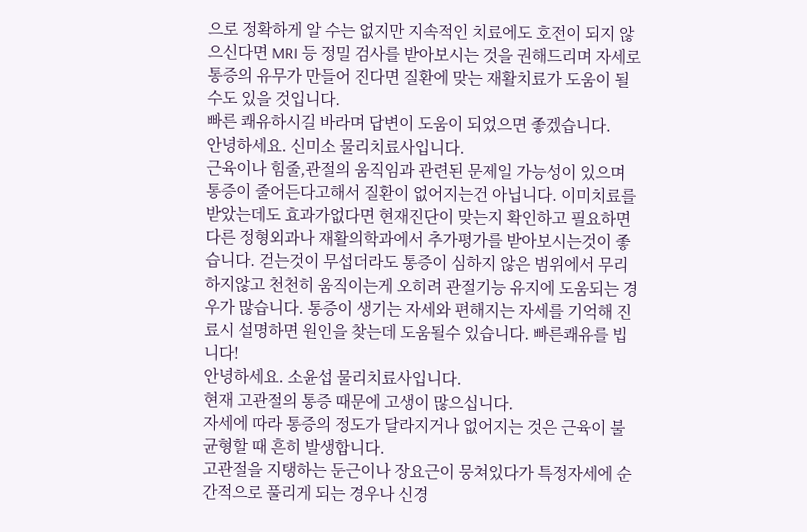으로 정확하게 알 수는 없지만 지속적인 치료에도 호전이 되지 않으신다면 MRI 등 정밀 검사를 받아보시는 것을 권해드리며 자세로 통증의 유무가 만들어 진다면 질환에 맞는 재활치료가 도움이 될 수도 있을 것입니다.
빠른 쾌유하시길 바라며 답변이 도움이 되었으면 좋겠습니다.
안녕하세요. 신미소 물리치료사입니다.
근육이나 힘줄,관절의 움직임과 관련된 문제일 가능성이 있으며 통증이 줄어든다고해서 질환이 없어지는건 아닙니다. 이미치료를 받았는데도 효과가없다면 현재진단이 맞는지 확인하고 필요하면 다른 정형외과나 재활의학과에서 추가평가를 받아보시는것이 좋습니다. 걷는것이 무섭더라도 통증이 심하지 않은 범위에서 무리하지않고 천천히 움직이는게 오히려 관절기능 유지에 도움되는 경우가 많습니다. 통증이 생기는 자세와 편해지는 자세를 기억해 진료시 설명하면 원인을 찾는데 도움될수 있습니다. 빠른쾌유를 빕니다!
안녕하세요. 소윤섭 물리치료사입니다.
현재 고관절의 통증 때문에 고생이 많으십니다.
자세에 따라 통증의 정도가 달라지거나 없어지는 것은 근육이 불균형할 때 흔히 발생합니다.
고관절을 지탱하는 둔근이나 장요근이 뭉쳐있다가 특정자세에 순간적으로 풀리게 되는 경우나 신경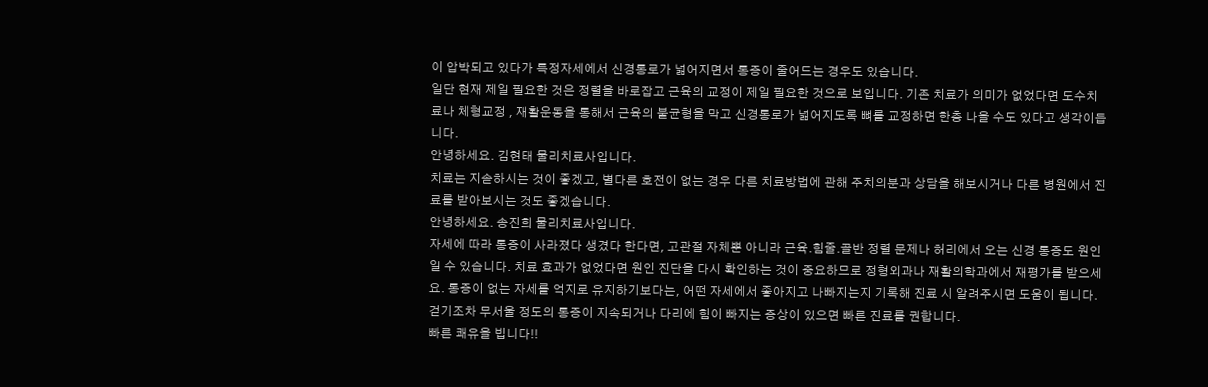이 압박되고 있다가 특정자세에서 신경통로가 넓어지면서 통증이 줄어드는 경우도 있습니다.
일단 현재 제일 필요한 것은 정렬을 바로잡고 근육의 교정이 제일 필요한 것으로 보입니다. 기존 치료가 의미가 없었다면 도수치료나 체형교정 , 재활운동을 통해서 근육의 불균형을 막고 신경통로가 넓어지도록 뼈를 교정하면 한층 나을 수도 있다고 생각이듭니다.
안녕하세요. 김현태 물리치료사입니다.
치료는 지솓하시는 것이 좋겠고, 별다른 호전이 없는 경우 다른 치료방법에 관해 주치의분과 상담을 해보시거나 다른 병원에서 진료를 받아보시는 것도 좋겠습니다.
안녕하세요. 송진희 물리치료사입니다.
자세에 따라 통증이 사라졌다 생겼다 한다면, 고관절 자체뿐 아니라 근육.힘줄.골반 정렬 문제나 허리에서 오는 신경 통증도 원인일 수 있습니다. 치료 효과가 없었다면 원인 진단을 다시 확인하는 것이 중요하므로 정형외과나 재활의학과에서 재평가를 받으세요. 통증이 없는 자세를 억지로 유지하기보다는, 어떤 자세에서 좋아지고 나빠지는지 기록해 진료 시 알려주시면 도움이 됩니다. 걷기조차 무서울 정도의 통증이 지속되거나 다리에 힘이 빠지는 증상이 있으면 빠른 진료를 권합니다.
빠른 쾌유을 빕니다!!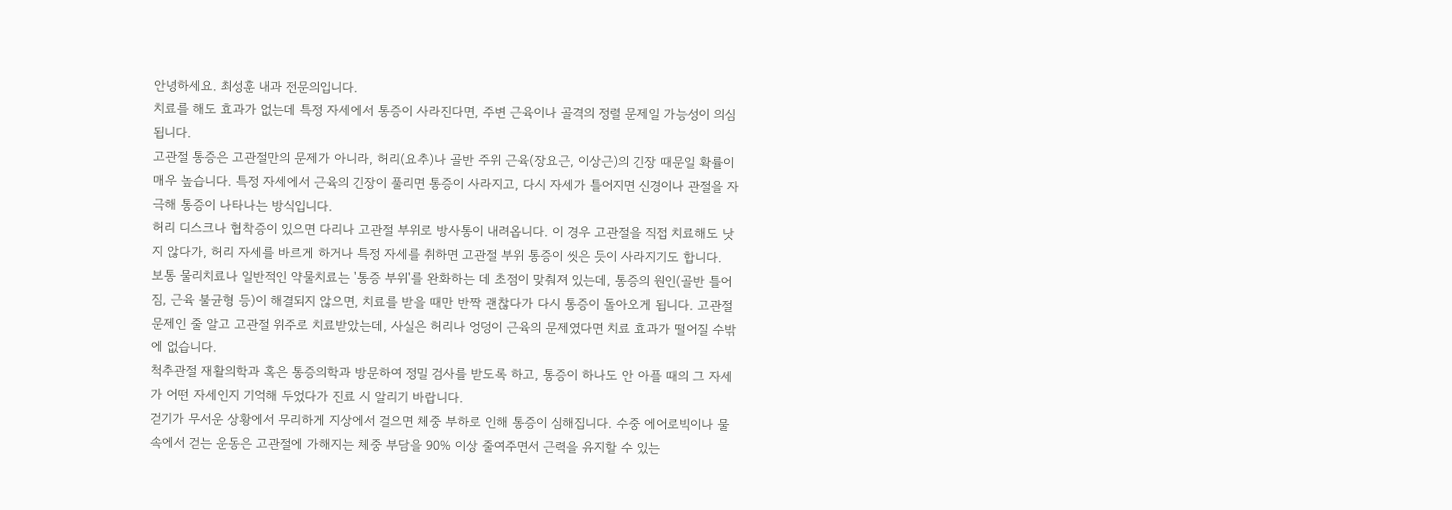안녕하세요. 최성훈 내과 전문의입니다.
치료를 해도 효과가 없는데 특정 자세에서 통증이 사라진다면, 주변 근육이나 골격의 정렬 문제일 가능성이 의심됩니다.
고관절 통증은 고관절만의 문제가 아니라, 허리(요추)나 골반 주위 근육(장요근, 이상근)의 긴장 때문일 확률이 매우 높습니다. 특정 자세에서 근육의 긴장이 풀리면 통증이 사라지고, 다시 자세가 틀어지면 신경이나 관절을 자극해 통증이 나타나는 방식입니다.
허리 디스크나 협착증이 있으면 다리나 고관절 부위로 방사통이 내려옵니다. 이 경우 고관절을 직접 치료해도 낫지 않다가, 허리 자세를 바르게 하거나 특정 자세를 취하면 고관절 부위 통증이 씻은 듯이 사라지기도 합니다.
보통 물리치료나 일반적인 약물치료는 '통증 부위'를 완화하는 데 초점이 맞춰져 있는데, 통증의 원인(골반 틀어짐, 근육 불균형 등)이 해결되지 않으면, 치료를 받을 때만 반짝 괜찮다가 다시 통증이 돌아오게 됩니다. 고관절 문제인 줄 알고 고관절 위주로 치료받았는데, 사실은 허리나 엉덩이 근육의 문제였다면 치료 효과가 떨어질 수밖에 없습니다.
척추관절 재활의학과 혹은 통증의학과 방문하여 정밀 검사를 받도록 하고, 통증이 하나도 안 아플 때의 그 자세가 어떤 자세인지 기억해 두었다가 진료 시 알리기 바랍니다.
걷기가 무서운 상황에서 무리하게 지상에서 걸으면 체중 부하로 인해 통증이 심해집니다. 수중 에어로빅이나 물속에서 걷는 운동은 고관절에 가해지는 체중 부담을 90% 이상 줄여주면서 근력을 유지할 수 있는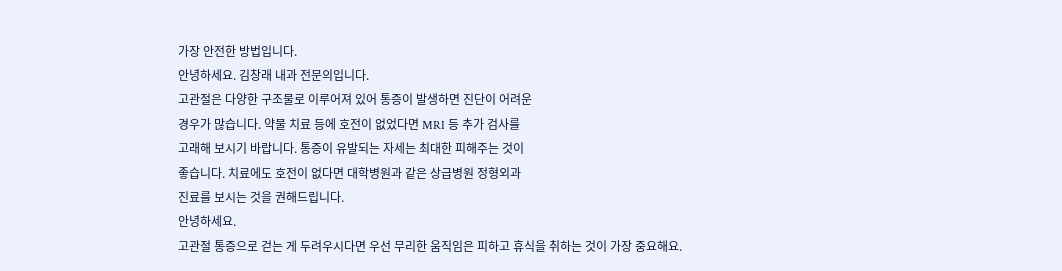가장 안전한 방법입니다.
안녕하세요. 김창래 내과 전문의입니다.
고관절은 다양한 구조물로 이루어져 있어 통증이 발생하면 진단이 어려운
경우가 많습니다. 약물 치료 등에 호전이 없었다면 MRI 등 추가 검사를
고래해 보시기 바랍니다. 통증이 유발되는 자세는 최대한 피해주는 것이
좋습니다. 치료에도 호전이 없다면 대학병원과 같은 상급병원 정형외과
진료를 보시는 것을 권해드립니다.
안녕하세요.
고관절 통증으로 걷는 게 두려우시다면 우선 무리한 움직임은 피하고 휴식을 취하는 것이 가장 중요해요.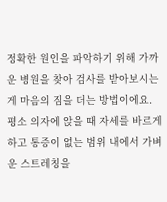정확한 원인을 파악하기 위해 가까운 병원을 찾아 검사를 받아보시는 게 마음의 짐을 더는 방법이에요.
평소 의자에 앉을 때 자세를 바르게 하고 통증이 없는 범위 내에서 가벼운 스트레칭을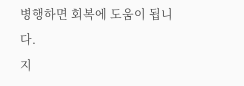병행하면 회복에 도움이 됩니다.
지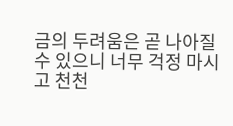금의 두려움은 곧 나아질 수 있으니 너무 걱정 마시고 천천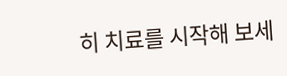히 치료를 시작해 보세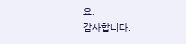요.
감사합니다.